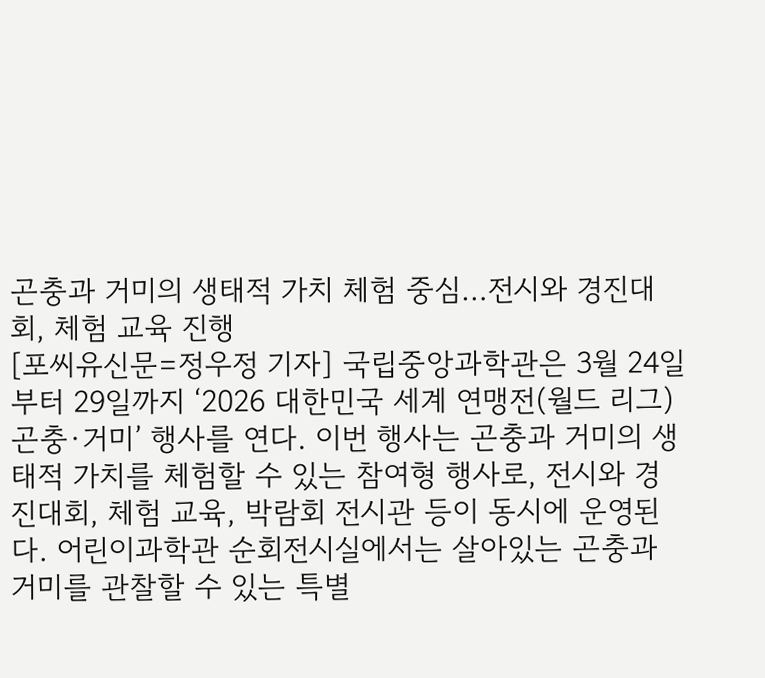곤충과 거미의 생태적 가치 체험 중심…전시와 경진대회, 체험 교육 진행
[포씨유신문=정우정 기자] 국립중앙과학관은 3월 24일부터 29일까지 ‘2026 대한민국 세계 연맹전(월드 리그) 곤충·거미’ 행사를 연다. 이번 행사는 곤충과 거미의 생태적 가치를 체험할 수 있는 참여형 행사로, 전시와 경진대회, 체험 교육, 박람회 전시관 등이 동시에 운영된다. 어린이과학관 순회전시실에서는 살아있는 곤충과 거미를 관찰할 수 있는 특별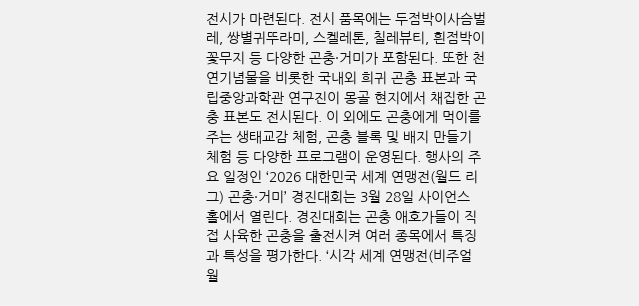전시가 마련된다. 전시 품목에는 두점박이사슴벌레, 쌍별귀뚜라미, 스켈레톤, 칠레뷰티, 흰점박이꽃무지 등 다양한 곤충·거미가 포함된다. 또한 천연기념물을 비롯한 국내외 희귀 곤충 표본과 국립중앙과학관 연구진이 몽골 현지에서 채집한 곤충 표본도 전시된다. 이 외에도 곤충에게 먹이를 주는 생태교감 체험, 곤충 블록 및 배지 만들기 체험 등 다양한 프로그램이 운영된다. 행사의 주요 일정인 ‘2026 대한민국 세계 연맹전(월드 리그) 곤충·거미’ 경진대회는 3월 28일 사이언스 홀에서 열린다. 경진대회는 곤충 애호가들이 직접 사육한 곤충을 출전시켜 여러 종목에서 특징과 특성을 평가한다. ‘시각 세계 연맹전(비주얼 월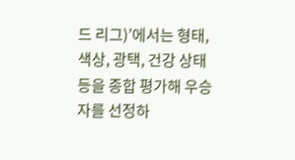드 리그)’에서는 형태, 색상, 광택, 건강 상태 등을 종합 평가해 우승자를 선정하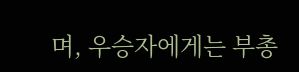며, 우승자에게는 부총